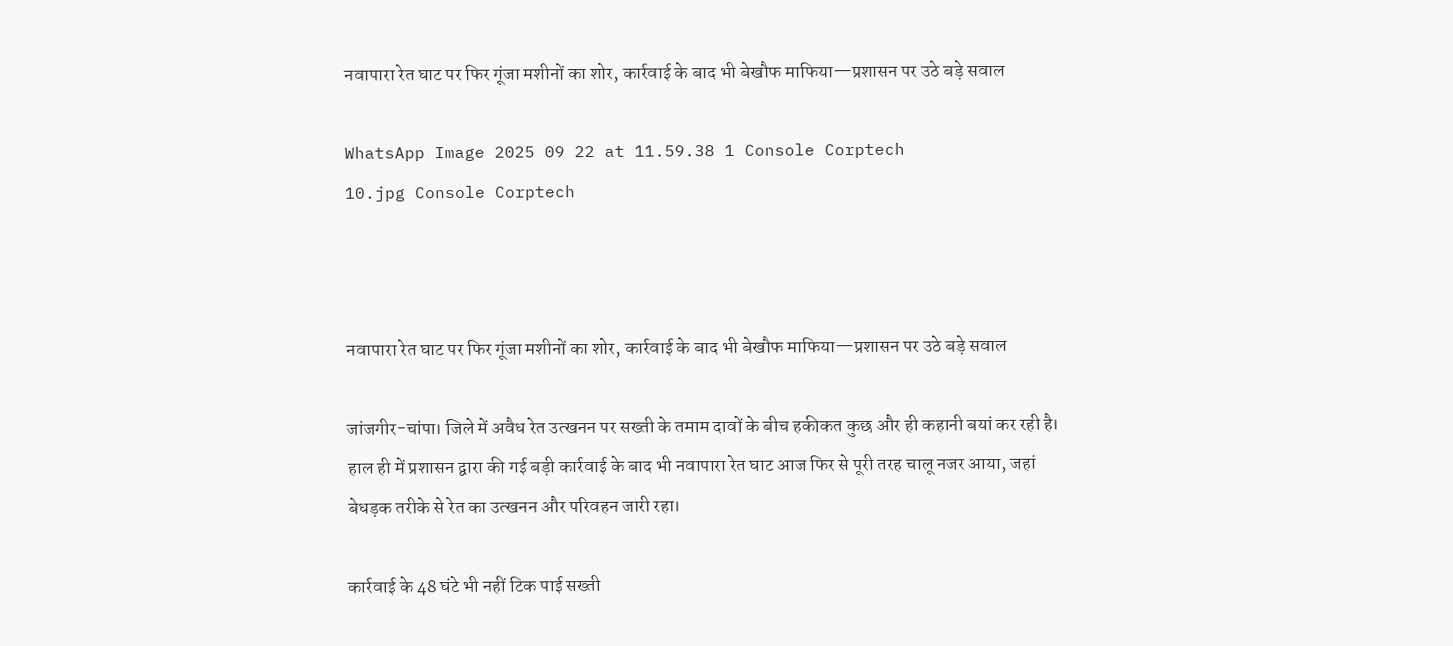नवापारा रेत घाट पर फिर गूंजा मशीनों का शोर, कार्रवाई के बाद भी बेखौफ माफिया—प्रशासन पर उठे बड़े सवाल

WhatsApp Image 2025 09 22 at 11.59.38 1 Console Corptech
10.jpg Console Corptech



नवापारा रेत घाट पर फिर गूंजा मशीनों का शोर, कार्रवाई के बाद भी बेखौफ माफिया—प्रशासन पर उठे बड़े सवाल

जांजगीर-चांपा। जिले में अवैध रेत उत्खनन पर सख्ती के तमाम दावों के बीच हकीकत कुछ और ही कहानी बयां कर रही है। हाल ही में प्रशासन द्वारा की गई बड़ी कार्रवाई के बाद भी नवापारा रेत घाट आज फिर से पूरी तरह चालू नजर आया, जहां बेधड़क तरीके से रेत का उत्खनन और परिवहन जारी रहा।

कार्रवाई के 48 घंटे भी नहीं टिक पाई सख्ती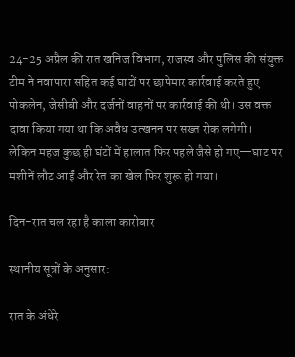24-25 अप्रैल की रात खनिज विभाग, राजस्व और पुलिस की संयुक्त टीम ने नवापारा सहित कई घाटों पर छापेमार कार्रवाई करते हुए पोकलेन, जेसीबी और दर्जनों वाहनों पर कार्रवाई की थी। उस वक्त दावा किया गया था कि अवैध उत्खनन पर सख्त रोक लगेगी।
लेकिन महज कुछ ही घंटों में हालात फिर पहले जैसे हो गए—घाट पर मशीनें लौट आईं और रेत का खेल फिर शुरू हो गया।

दिन-रात चल रहा है काला कारोबार

स्थानीय सूत्रों के अनुसार:

रात के अंधेरे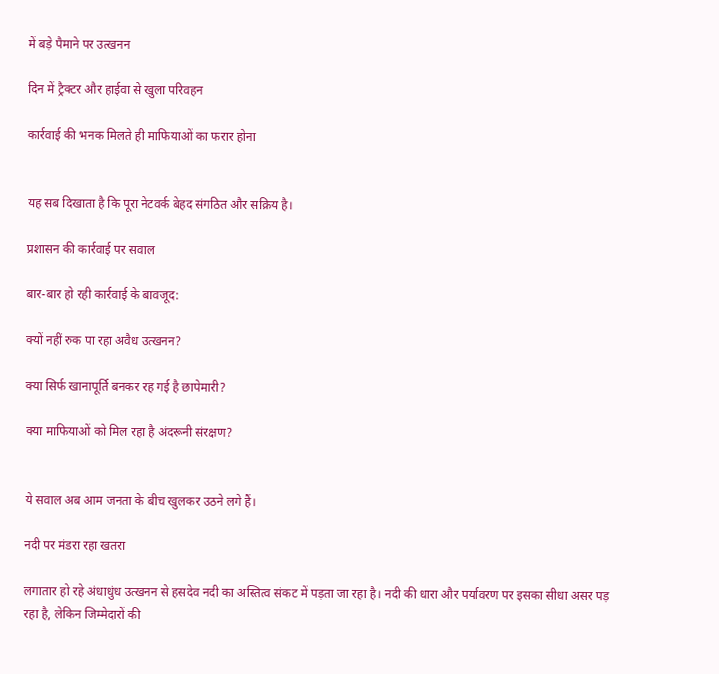में बड़े पैमाने पर उत्खनन

दिन में ट्रैक्टर और हाईवा से खुला परिवहन

कार्रवाई की भनक मिलते ही माफियाओं का फरार होना


यह सब दिखाता है कि पूरा नेटवर्क बेहद संगठित और सक्रिय है।

प्रशासन की कार्रवाई पर सवाल

बार-बार हो रही कार्रवाई के बावजूद:

क्यों नहीं रुक पा रहा अवैध उत्खनन?

क्या सिर्फ खानापूर्ति बनकर रह गई है छापेमारी?

क्या माफियाओं को मिल रहा है अंदरूनी संरक्षण?


ये सवाल अब आम जनता के बीच खुलकर उठने लगे हैं।

नदी पर मंडरा रहा खतरा

लगातार हो रहे अंधाधुंध उत्खनन से हसदेव नदी का अस्तित्व संकट में पड़ता जा रहा है। नदी की धारा और पर्यावरण पर इसका सीधा असर पड़ रहा है, लेकिन जिम्मेदारों की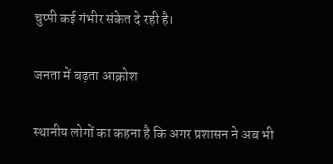चुप्पी कई गंभीर संकेत दे रही है।

जनता में बढ़ता आक्रोश

स्थानीय लोगों का कहना है कि अगर प्रशासन ने अब भी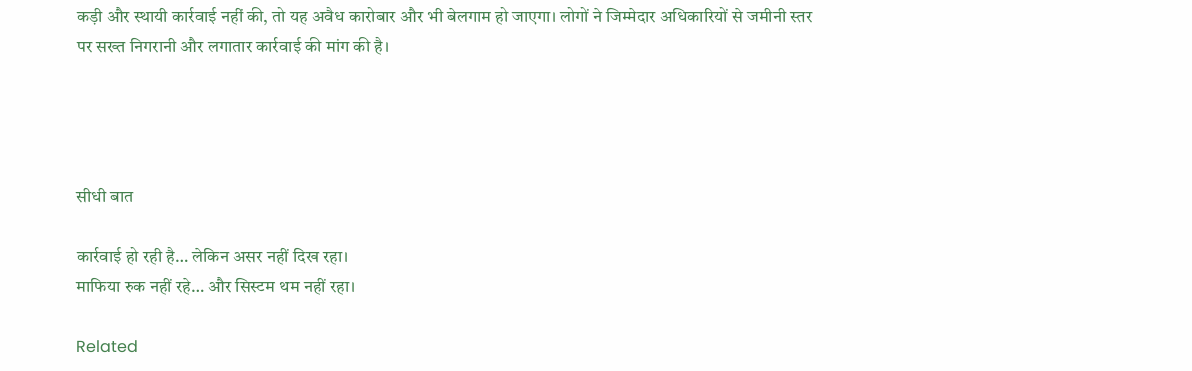कड़ी और स्थायी कार्रवाई नहीं की, तो यह अवैध कारोबार और भी बेलगाम हो जाएगा। लोगों ने जिम्मेदार अधिकारियों से जमीनी स्तर पर सख्त निगरानी और लगातार कार्रवाई की मांग की है।




सीधी बात

कार्रवाई हो रही है… लेकिन असर नहीं दिख रहा।
माफिया रुक नहीं रहे… और सिस्टम थम नहीं रहा।

Related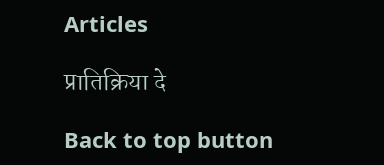Articles

प्रातिक्रिया दे

Back to top button